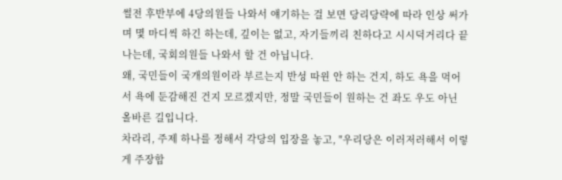썰전 후반부에 4당의원들 나와서 얘기하는 걸 보면 당리당략에 따라 인상 써가며 몇 마디씩 하긴 하는데, 깊이는 없고, 자기들끼리 친하다고 시시덕거리다 끝나는데, 국회의원들 나와서 할 건 아닙니다.
왜, 국민들이 국개의원이라 부르는지 반성 따윈 안 하는 건지, 하도 욕을 먹어서 욕에 둔감해진 건지 모르겠지만, 정말 국민들이 원하는 건 좌도 우도 아닌 올바른 길입니다.
차라리, 주제 하나를 정해서 각당의 입장을 놓고, "우리당은 이러저러해서 이렇게 주장합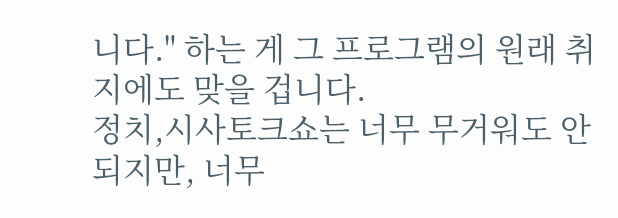니다." 하는 게 그 프로그램의 원래 취지에도 맞을 겁니다.
정치,시사토크쇼는 너무 무거워도 안 되지만, 너무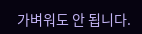가벼워도 안 됩니다.